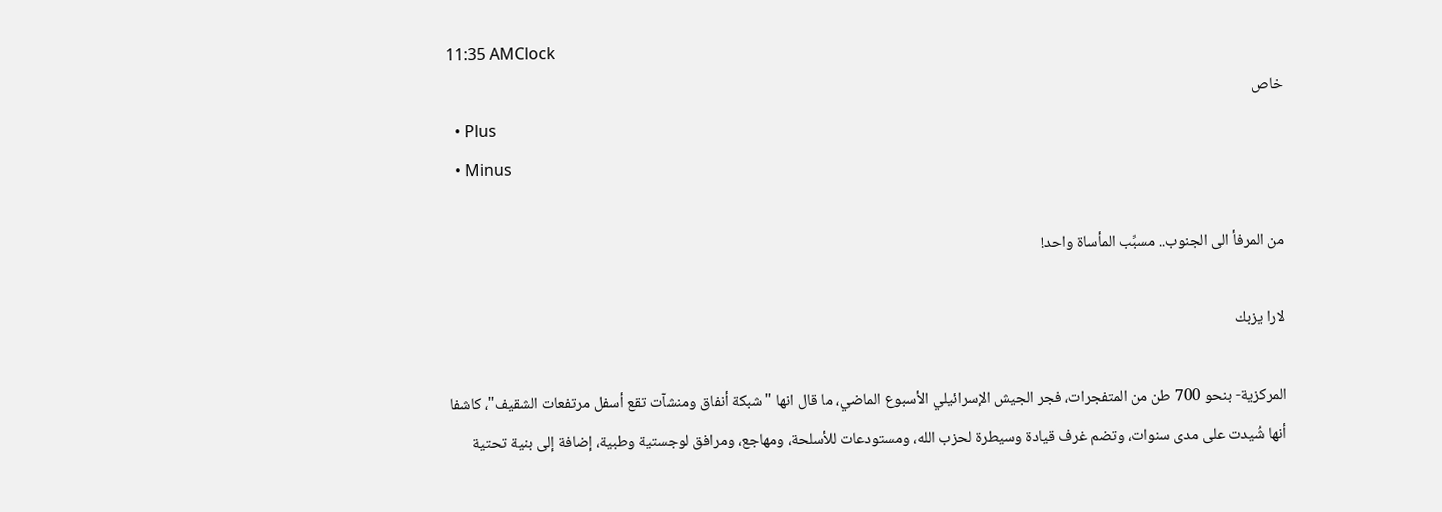11:35 AMClock
خاص
  • Plus
  • Minus

من المرفأ الى الجنوب.. مسبِّب المأساة واحد!

لارا يزبك

المركزية- بنحو 700 طن من المتفجرات، فجر الجيش الإسرائيلي الأسبوع الماضي، ما قال انها "شبكة أنفاق ومنشآت تقع أسفل مرتفعات الشقيف"، كاشفا أنها شُيدت على مدى سنوات، وتضم غرف قيادة وسيطرة لحزب الله، ومستودعات للأسلحة، ومهاجع، ومرافق لوجستية وطبية، إضافة إلى بنية تحتية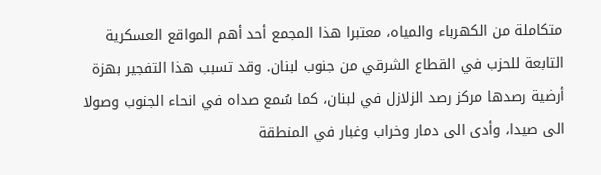متكاملة من الكهرباء والمياه، معتبرا هذا المجمع أحد أهم المواقع العسكرية التابعة للحزب في القطاع الشرقي من جنوب لبنان. وقد تسبب هذا التفجير بهزة أرضية رصدها مركز رصد الزلازل في لبنان، كما سُمع صداه في انحاء الجنوب وصولا الى صيدا، وأدى الى دمار وخراب وغبار في المنطقة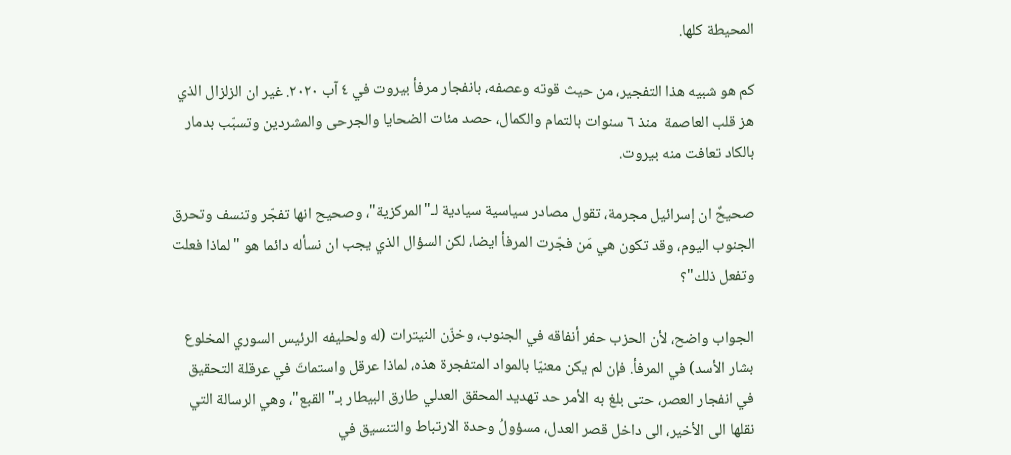المحيطة كلها.

كم هو شبيه هذا التفجير، من حيث قوته وعصفه، بانفجار مرفأ بيروت في ٤ آب ٢٠٢٠. غير ان الزلزال الذي هز قلب العاصمة  منذ ٦ سنوات بالتمام والكمال، حصد مئات الضحايا والجرحى والمشردين وتسبّب بدمار بالكاد تعافت منه بيروت.

صحيحٌ ان إسرائيل مجرمة، تقول مصادر سياسية سيادية لـ"المركزية"، وصحيح انها تفجّر وتنسف وتحرق الجنوب اليوم، وقد تكون هي مَن فجّرت المرفأ ايضا، لكن السؤال الذي يجب ان نسأله دائما هو "لماذا فعلت وتفعل ذلك"؟

الجواب واضح، لأن الحزب حفر أنفاقه في الجنوب، وخزّن النيترات (له ولحليفه الرئيس السوري المخلوع بشار الأسد) في المرفأ. فإن لم يكن معنيّا بالمواد المتفجرة هذه، لماذا عرقل واستماتَ في عرقلة التحقيق في انفجار العصر، حتى بلغ به الأمر حد تهديد المحقق العدلي طارق البيطار بـ"القبع"، وهي الرسالة التي نقلها الى الأخير، الى داخل قصر العدل، مسؤولُ وحدة الارتباط والتنسيق في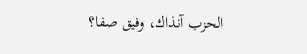الحزب آنذاك، وفيق صفا؟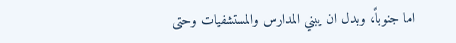اما جنوباً، وبدل ان يبني المدارس والمستشفيات وحتى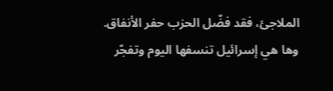الملاجئ، فقد فضّل الحزب حفر الأنفاق. وها هي إسرائيل تنسفها اليوم وتفجّر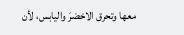معها وتحرق الاخضرَ واليابس، لأن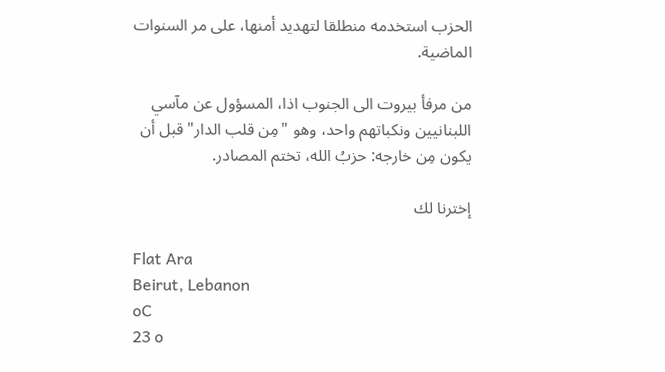الحزب استخدمه منطلقا لتهديد أمنها، على مر السنوات الماضية.

من مرفأ بيروت الى الجنوب اذا، المسؤول عن مآسي اللبنانيين ونكباتهم واحد، وهو "مِن قلب الدار" قبل أن يكون مِن خارجه: حزبُ الله، تختم المصادر.

إخترنا لك

Flat Ara
Beirut, Lebanon
oC
23 o